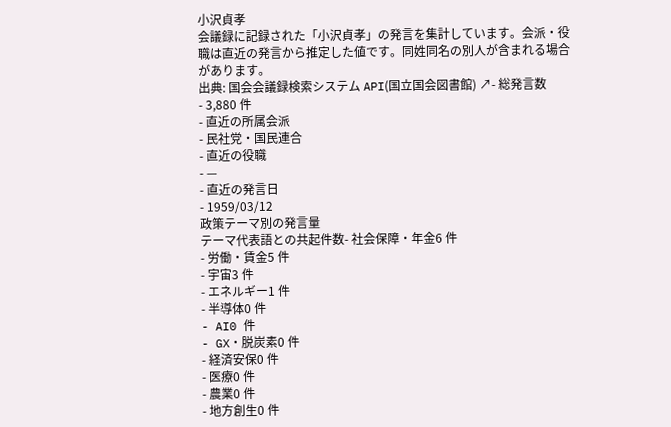小沢貞孝
会議録に記録された「小沢貞孝」の発言を集計しています。会派・役職は直近の発言から推定した値です。同姓同名の別人が含まれる場合があります。
出典: 国会会議録検索システム API(国立国会図書館) ↗- 総発言数
- 3,880 件
- 直近の所属会派
- 民社党・国民連合
- 直近の役職
- —
- 直近の発言日
- 1959/03/12
政策テーマ別の発言量
テーマ代表語との共起件数- 社会保障・年金6 件
- 労働・賃金5 件
- 宇宙3 件
- エネルギー1 件
- 半導体0 件
- AI0 件
- GX・脱炭素0 件
- 経済安保0 件
- 医療0 件
- 農業0 件
- 地方創生0 件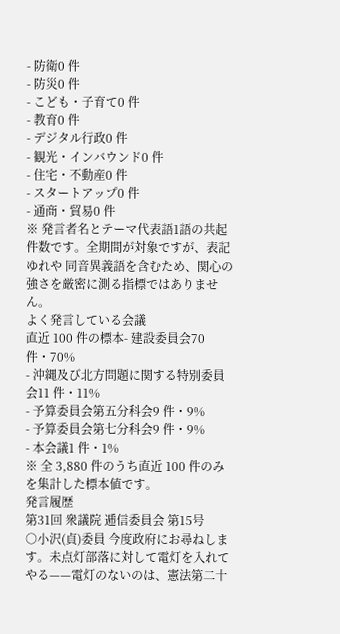- 防衛0 件
- 防災0 件
- こども・子育て0 件
- 教育0 件
- デジタル行政0 件
- 観光・インバウンド0 件
- 住宅・不動産0 件
- スタートアップ0 件
- 通商・貿易0 件
※ 発言者名とテーマ代表語1語の共起件数です。全期間が対象ですが、表記ゆれや 同音異義語を含むため、関心の強さを厳密に測る指標ではありません。
よく発言している会議
直近 100 件の標本- 建設委員会70 件・70%
- 沖縄及び北方問題に関する特別委員会11 件・11%
- 予算委員会第五分科会9 件・9%
- 予算委員会第七分科会9 件・9%
- 本会議1 件・1%
※ 全 3,880 件のうち直近 100 件のみを集計した標本値です。
発言履歴
第31回 衆議院 逓信委員会 第15号
○小沢(貞)委員 今度政府にお尋ねします。未点灯部落に対して電灯を入れてやる——電灯のないのは、憲法第二十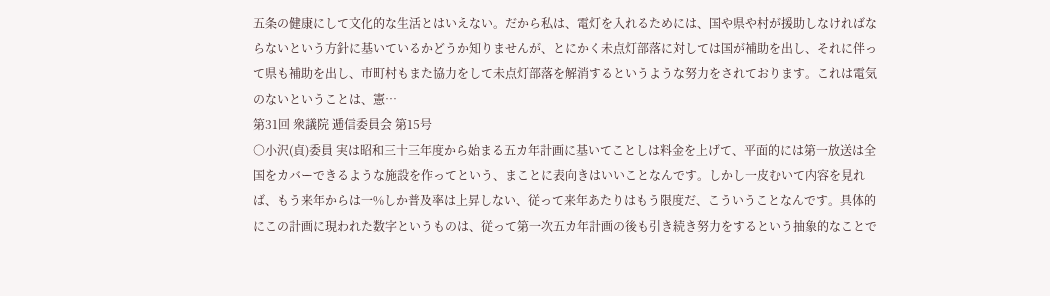五条の健康にして文化的な生活とはいえない。だから私は、電灯を入れるためには、国や県や村が援助しなければならないという方針に基いているかどうか知りませんが、とにかく未点灯部落に対しては国が補助を出し、それに伴って県も補助を出し、市町村もまた協力をして未点灯部落を解消するというような努力をされております。これは電気のないということは、憲…
第31回 衆議院 逓信委員会 第15号
○小沢(貞)委員 実は昭和三十三年度から始まる五カ年計画に基いてことしは料金を上げて、平面的には第一放送は全国をカバーできるような施設を作ってという、まことに表向きはいいことなんです。しかし一皮むいて内容を見れば、もう来年からは一%しか普及率は上昇しない、従って来年あたりはもう限度だ、こういうことなんです。具体的にこの計画に現われた数字というものは、従って第一次五カ年計画の後も引き続き努力をするという抽象的なことで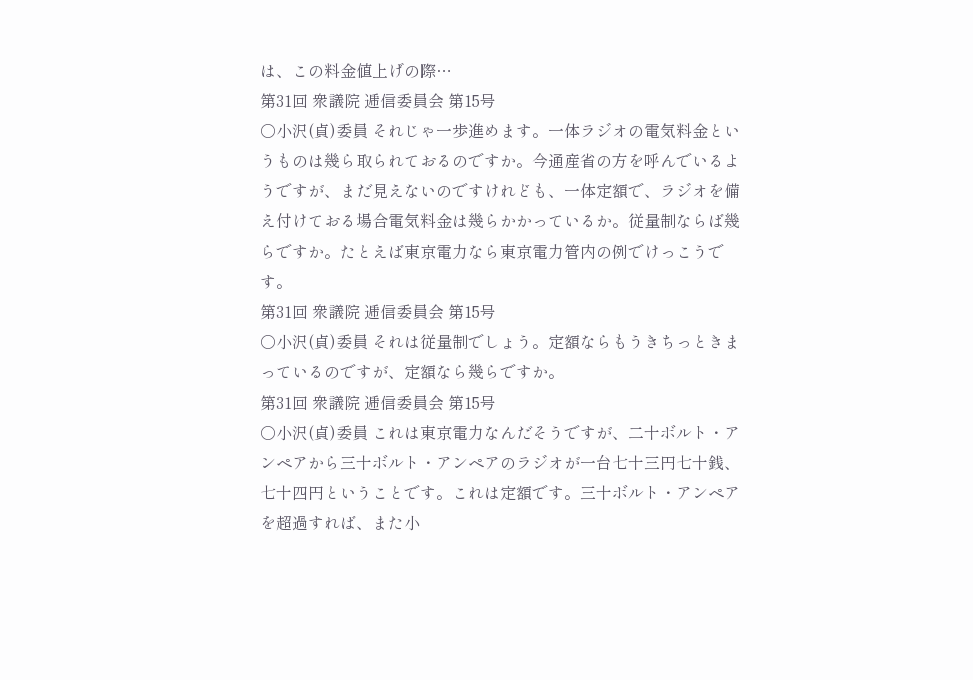は、この料金値上げの際…
第31回 衆議院 逓信委員会 第15号
○小沢(貞)委員 それじゃ一歩進めます。一体ラジオの電気料金というものは幾ら取られておるのですか。今通産省の方を呼んでいるようですが、まだ見えないのですけれども、一体定額で、ラジオを備え付けておる場合電気料金は幾らかかっているか。従量制ならば幾らですか。たとえば東京電力なら東京電力管内の例でけっこうです。
第31回 衆議院 逓信委員会 第15号
○小沢(貞)委員 それは従量制でしょう。定額ならもうきちっときまっているのですが、定額なら幾らですか。
第31回 衆議院 逓信委員会 第15号
○小沢(貞)委員 これは東京電力なんだそうですが、二十ボルト・アンペアから三十ボルト・アンペアのラジオが一台七十三円七十銭、七十四円ということです。これは定額です。三十ボルト・アンペアを超過すれば、また小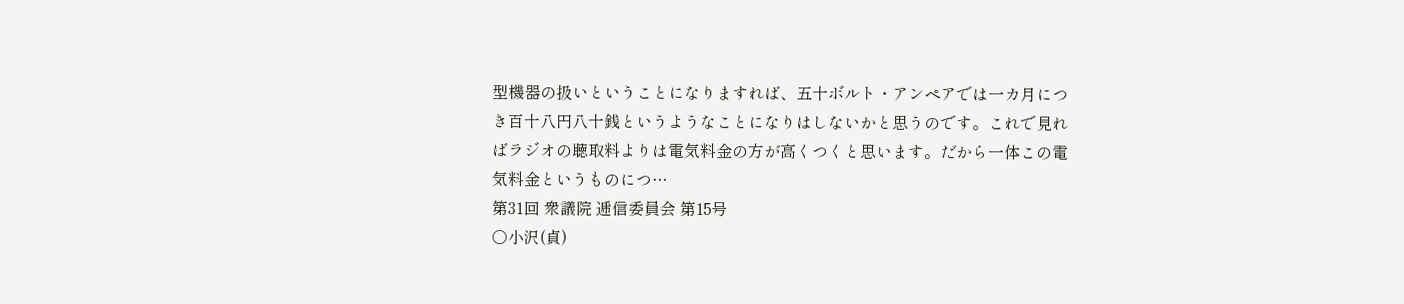型機器の扱いということになりますれば、五十ボルト・アンペアでは一カ月につき百十八円八十銭というようなことになりはしないかと思うのです。これで見ればラジオの聴取料よりは電気料金の方が高くつくと思います。だから一体この電気料金というものにつ…
第31回 衆議院 逓信委員会 第15号
○小沢(貞)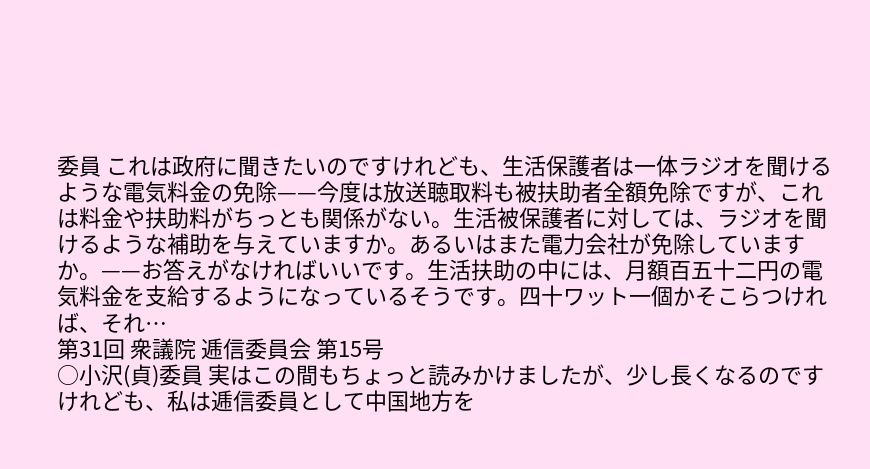委員 これは政府に聞きたいのですけれども、生活保護者は一体ラジオを聞けるような電気料金の免除——今度は放送聴取料も被扶助者全額免除ですが、これは料金や扶助料がちっとも関係がない。生活被保護者に対しては、ラジオを聞けるような補助を与えていますか。あるいはまた電力会社が免除していますか。——お答えがなければいいです。生活扶助の中には、月額百五十二円の電気料金を支給するようになっているそうです。四十ワット一個かそこらつければ、それ…
第31回 衆議院 逓信委員会 第15号
○小沢(貞)委員 実はこの間もちょっと読みかけましたが、少し長くなるのですけれども、私は逓信委員として中国地方を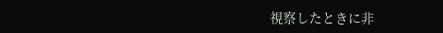視察したときに非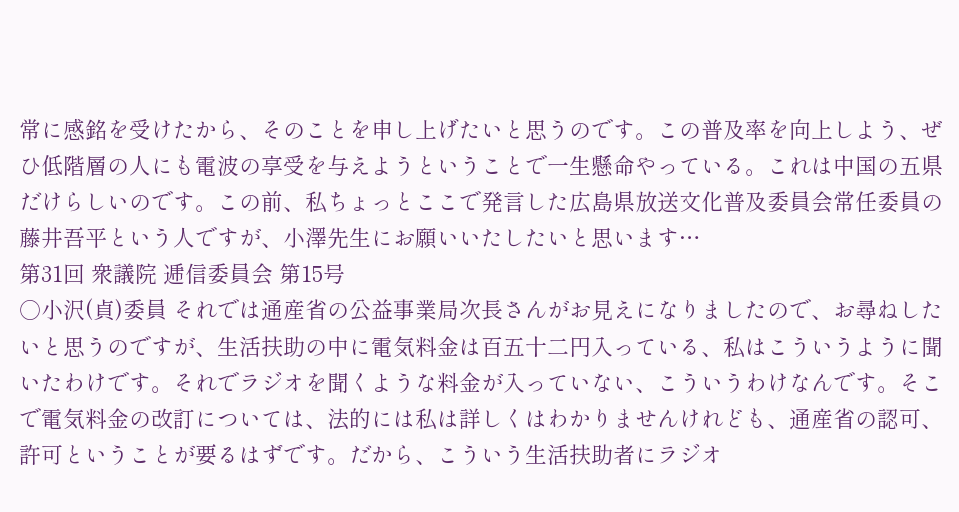常に感銘を受けたから、そのことを申し上げたいと思うのです。この普及率を向上しよう、ぜひ低階層の人にも電波の享受を与えようということで一生懸命やっている。これは中国の五県だけらしいのです。この前、私ちょっとここで発言した広島県放送文化普及委員会常任委員の藤井吾平という人ですが、小澤先生にお願いいたしたいと思います…
第31回 衆議院 逓信委員会 第15号
○小沢(貞)委員 それでは通産省の公益事業局次長さんがお見えになりましたので、お尋ねしたいと思うのですが、生活扶助の中に電気料金は百五十二円入っている、私はこういうように聞いたわけです。それでラジオを聞くような料金が入っていない、こういうわけなんです。そこで電気料金の改訂については、法的には私は詳しくはわかりませんけれども、通産省の認可、許可ということが要るはずです。だから、こういう生活扶助者にラジオ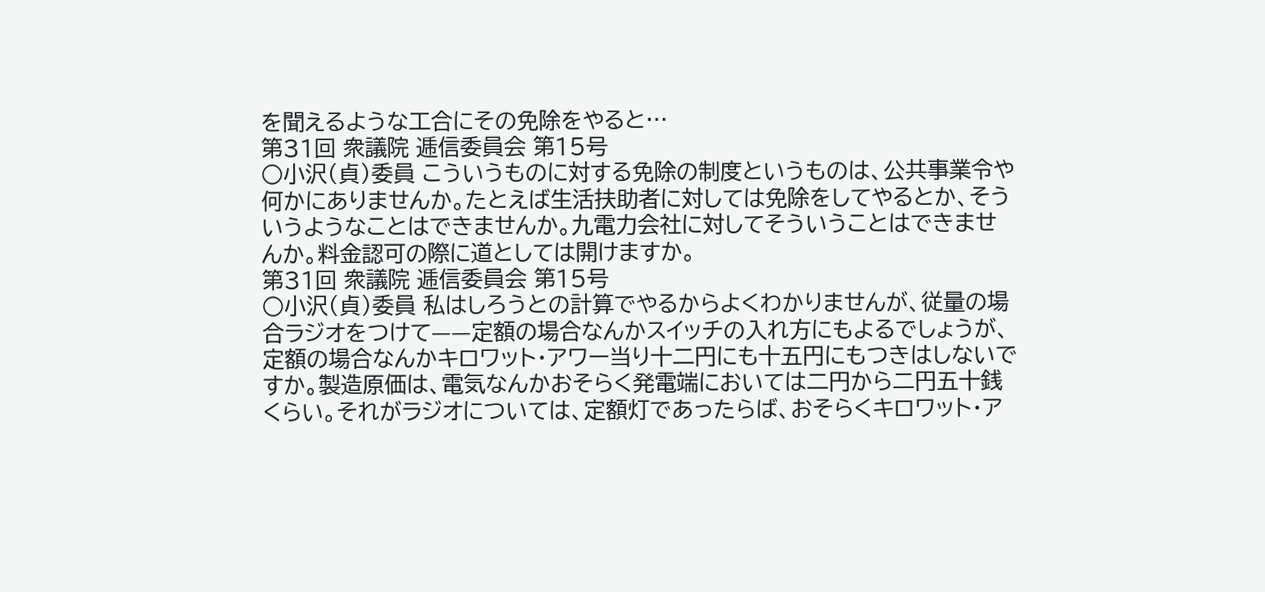を聞えるような工合にその免除をやると…
第31回 衆議院 逓信委員会 第15号
○小沢(貞)委員 こういうものに対する免除の制度というものは、公共事業令や何かにありませんか。たとえば生活扶助者に対しては免除をしてやるとか、そういうようなことはできませんか。九電力会社に対してそういうことはできませんか。料金認可の際に道としては開けますか。
第31回 衆議院 逓信委員会 第15号
○小沢(貞)委員 私はしろうとの計算でやるからよくわかりませんが、従量の場合ラジオをつけて——定額の場合なんかスイッチの入れ方にもよるでしょうが、定額の場合なんかキロワット・アワー当り十二円にも十五円にもつきはしないですか。製造原価は、電気なんかおそらく発電端においては二円から二円五十銭くらい。それがラジオについては、定額灯であったらば、おそらくキロワット・ア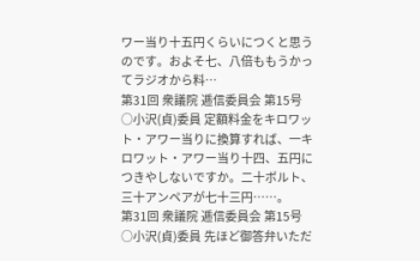ワー当り十五円くらいにつくと思うのです。およそ七、八倍ももうかってラジオから料…
第31回 衆議院 逓信委員会 第15号
○小沢(貞)委員 定額料金をキロワット・アワー当りに換算すれば、一キロワット・アワー当り十四、五円につきやしないですか。二十ボルト、三十アンペアが七十三円……。
第31回 衆議院 逓信委員会 第15号
○小沢(貞)委員 先ほど御答弁いただ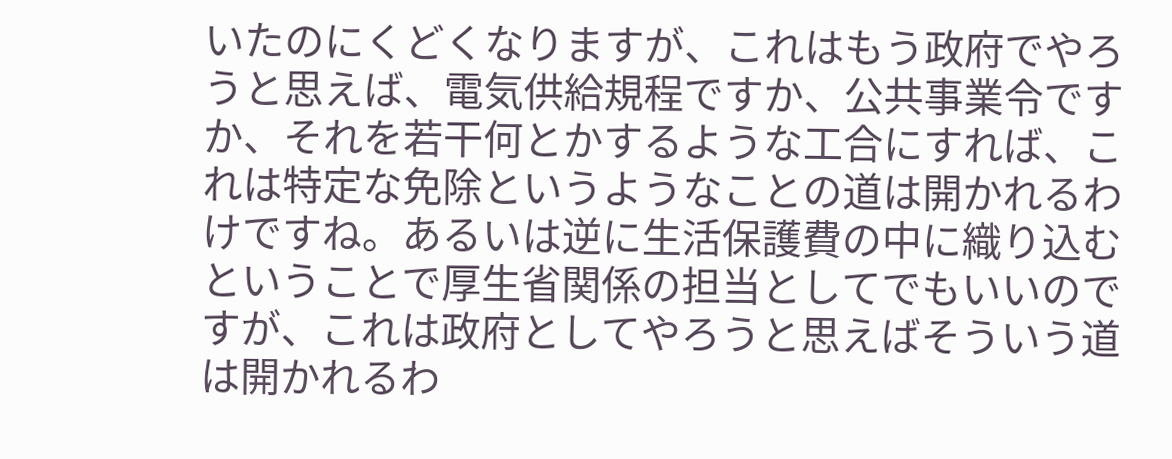いたのにくどくなりますが、これはもう政府でやろうと思えば、電気供給規程ですか、公共事業令ですか、それを若干何とかするような工合にすれば、これは特定な免除というようなことの道は開かれるわけですね。あるいは逆に生活保護費の中に織り込むということで厚生省関係の担当としてでもいいのですが、これは政府としてやろうと思えばそういう道は開かれるわ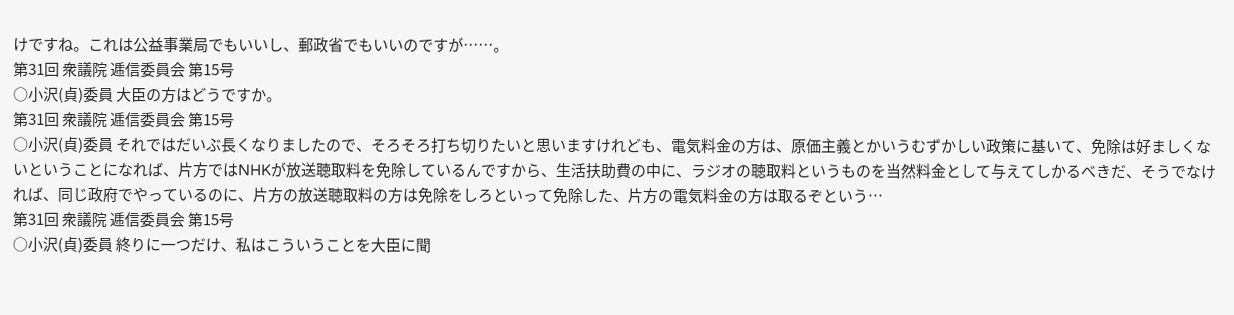けですね。これは公益事業局でもいいし、郵政省でもいいのですが……。
第31回 衆議院 逓信委員会 第15号
○小沢(貞)委員 大臣の方はどうですか。
第31回 衆議院 逓信委員会 第15号
○小沢(貞)委員 それではだいぶ長くなりましたので、そろそろ打ち切りたいと思いますけれども、電気料金の方は、原価主義とかいうむずかしい政策に基いて、免除は好ましくないということになれば、片方ではNHKが放送聴取料を免除しているんですから、生活扶助費の中に、ラジオの聴取料というものを当然料金として与えてしかるべきだ、そうでなければ、同じ政府でやっているのに、片方の放送聴取料の方は免除をしろといって免除した、片方の電気料金の方は取るぞという…
第31回 衆議院 逓信委員会 第15号
○小沢(貞)委員 終りに一つだけ、私はこういうことを大臣に聞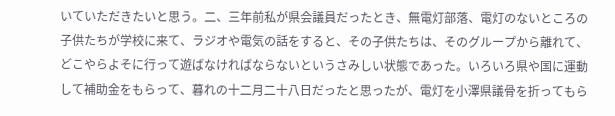いていただきたいと思う。二、三年前私が県会議員だったとき、無電灯部落、電灯のないところの子供たちが学校に来て、ラジオや電気の話をすると、その子供たちは、そのグループから離れて、どこやらよそに行って遊ばなければならないというさみしい状態であった。いろいろ県や国に運動して補助金をもらって、暮れの十二月二十八日だったと思ったが、電灯を小澤県議骨を折ってもら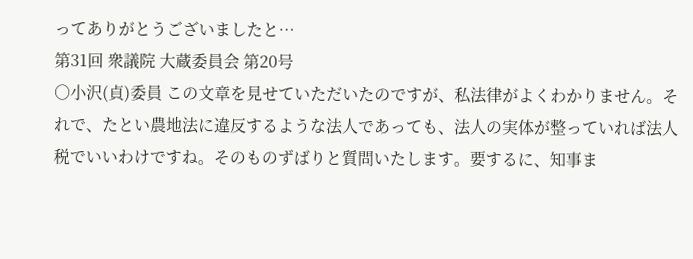ってありがとうございましたと…
第31回 衆議院 大蔵委員会 第20号
○小沢(貞)委員 この文章を見せていただいたのですが、私法律がよくわかりません。それで、たとい農地法に違反するような法人であっても、法人の実体が整っていれば法人税でいいわけですね。そのものずばりと質問いたします。要するに、知事ま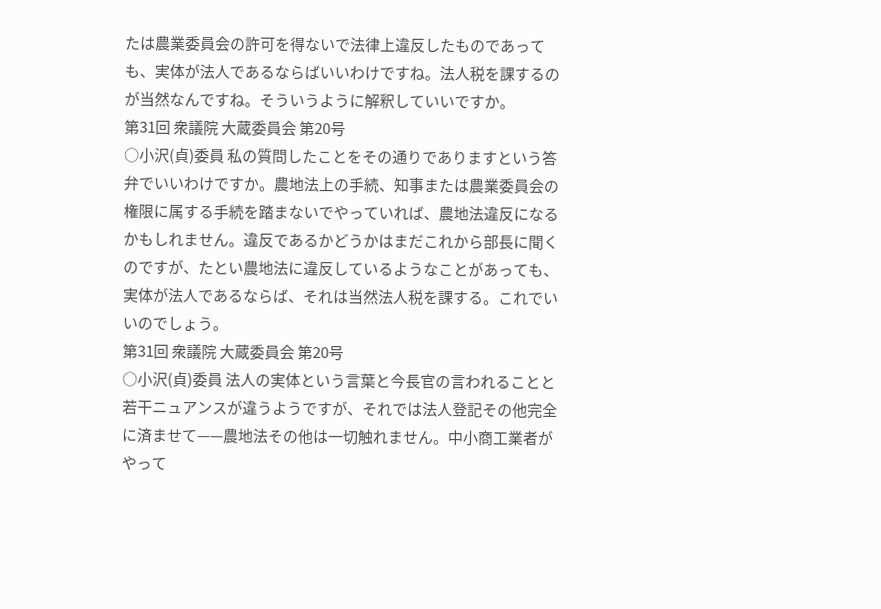たは農業委員会の許可を得ないで法律上違反したものであっても、実体が法人であるならばいいわけですね。法人税を課するのが当然なんですね。そういうように解釈していいですか。
第31回 衆議院 大蔵委員会 第20号
○小沢(貞)委員 私の質問したことをその通りでありますという答弁でいいわけですか。農地法上の手続、知事または農業委員会の権限に属する手続を踏まないでやっていれば、農地法違反になるかもしれません。違反であるかどうかはまだこれから部長に聞くのですが、たとい農地法に違反しているようなことがあっても、実体が法人であるならば、それは当然法人税を課する。これでいいのでしょう。
第31回 衆議院 大蔵委員会 第20号
○小沢(貞)委員 法人の実体という言葉と今長官の言われることと若干ニュアンスが違うようですが、それでは法人登記その他完全に済ませて——農地法その他は一切触れません。中小商工業者がやって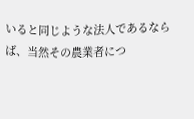いると同じような法人であるならば、当然その農業者につ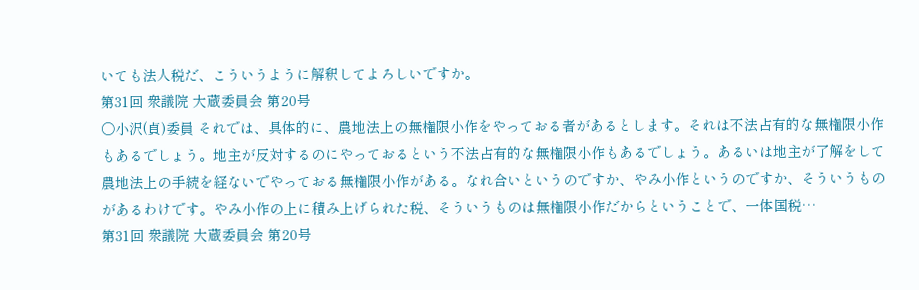いても法人税だ、こういうように解釈してよろしいですか。
第31回 衆議院 大蔵委員会 第20号
○小沢(貞)委員 それでは、具体的に、農地法上の無権限小作をやっておる者があるとします。それは不法占有的な無権限小作もあるでしょう。地主が反対するのにやっておるという不法占有的な無権限小作もあるでしょう。あるいは地主が了解をして農地法上の手続を経ないでやっておる無権限小作がある。なれ合いというのですか、やみ小作というのですか、そういうものがあるわけです。やみ小作の上に積み上げられた税、そういうものは無権限小作だからということで、一体国税…
第31回 衆議院 大蔵委員会 第20号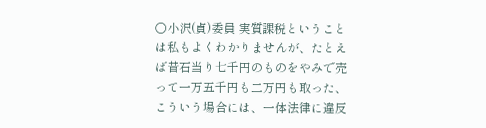○小沢(貞)委員 実質課税ということは私もよくわかりませんが、たとえば昔石当り七千円のものをやみで売って一万五千円も二万円も取った、こういう場合には、一体法律に違反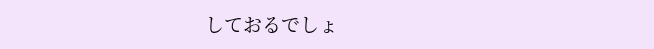しておるでしょ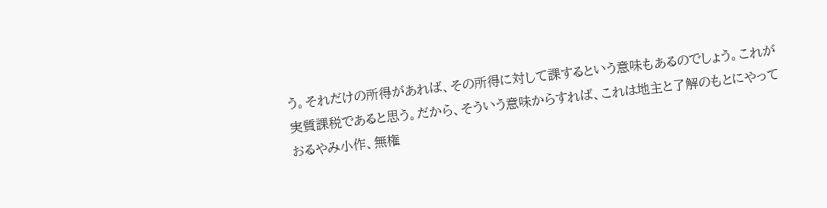う。それだけの所得があれば、その所得に対して課するという意味もあるのでしょう。これが実質課税であると思う。だから、そういう意味からすれば、これは地主と了解のもとにやっておるやみ小作、無権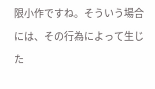限小作ですね。そういう場合には、その行為によって生じた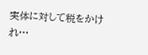実体に対して税をかけれ…